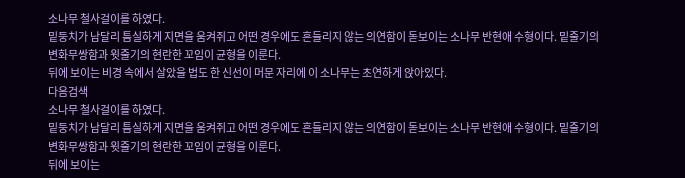소나무 철사걸이를 하였다.
밑둥치가 남달리 틈실하게 지면을 움켜쥐고 어떤 경우에도 흔들리지 않는 의연함이 돋보이는 소나무 반현애 수형이다. 밑줄기의 변화무쌍함과 윗줄기의 현란한 꼬임이 균형을 이룬다.
뒤에 보이는 비경 속에서 살았을 법도 한 신선이 머문 자리에 이 소나무는 초연하게 앉아있다.
다음검색
소나무 철사걸이를 하였다.
밑둥치가 남달리 틈실하게 지면을 움켜쥐고 어떤 경우에도 흔들리지 않는 의연함이 돋보이는 소나무 반현애 수형이다. 밑줄기의 변화무쌍함과 윗줄기의 현란한 꼬임이 균형을 이룬다.
뒤에 보이는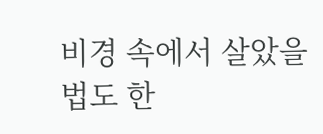비경 속에서 살았을 법도 한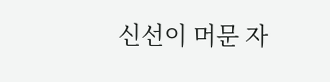신선이 머문 자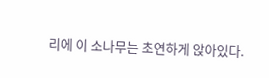리에 이 소나무는 초연하게 앉아있다.